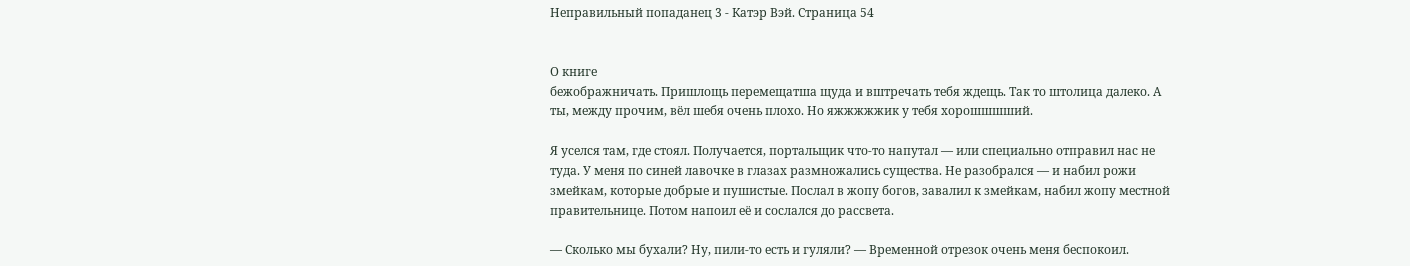Неправильный попаданец 3 - Катэр Вэй. Страница 54


О книге
бежображничать. Пришлощь перемещатша щуда и вштречать тебя ждещь. Так то штолица далеко. А ты, между прочим, вёл шебя очень плохо. Но яжжжжжик у тебя хорошшшший.

Я уселся там, где стоял. Получается, портальщик что-то напутал — или специально отправил нас не туда. У меня по синей лавочке в глазах размножались существа. Не разобрался — и набил рожи змейкам, которые добрые и пушистые. Послал в жопу богов, завалил к змейкам, набил жопу местной правительнице. Потом напоил её и сослался до рассвета.

— Сколько мы бухали? Ну, пили-то есть и гуляли? — Временной отрезок очень меня беспокоил.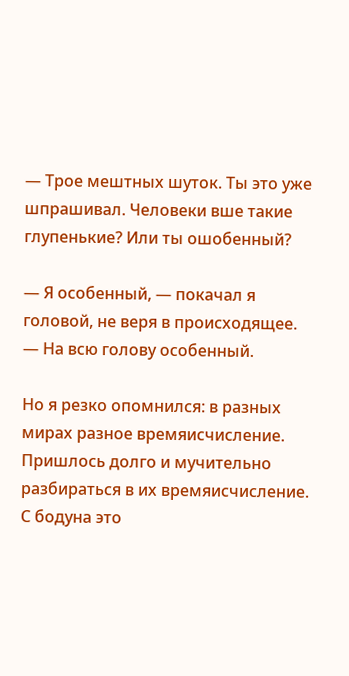— Трое мештных шуток. Ты это уже шпрашивал. Человеки вше такие глупенькие? Или ты ошобенный?

— Я особенный, — покачал я головой, не веря в происходящее. — На всю голову особенный.

Но я резко опомнился: в разных мирах разное времяисчисление. Пришлось долго и мучительно разбираться в их времяисчисление. С бодуна это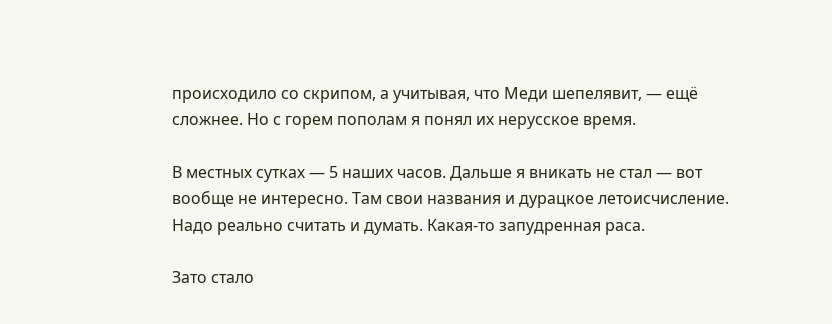происходило со скрипом, а учитывая, что Меди шепелявит, — ещё сложнее. Но с горем пополам я понял их нерусское время.

В местных сутках — 5 наших часов. Дальше я вникать не стал — вот вообще не интересно. Там свои названия и дурацкое летоисчисление. Надо реально считать и думать. Какая-то запудренная раса.

Зато стало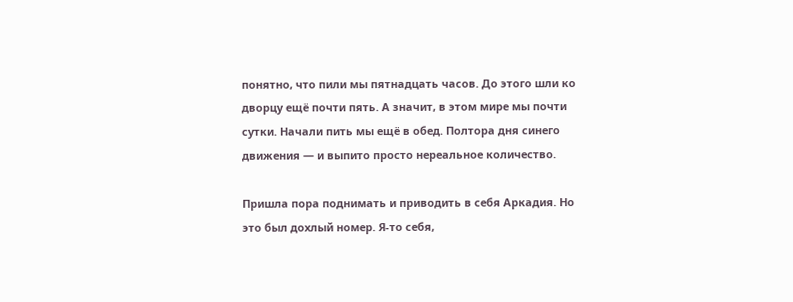понятно, что пили мы пятнадцать часов. До этого шли ко дворцу ещё почти пять. А значит, в этом мире мы почти сутки. Начали пить мы ещё в обед. Полтора дня синего движения — и выпито просто нереальное количество.

Пришла пора поднимать и приводить в себя Аркадия. Но это был дохлый номер. Я-то себя,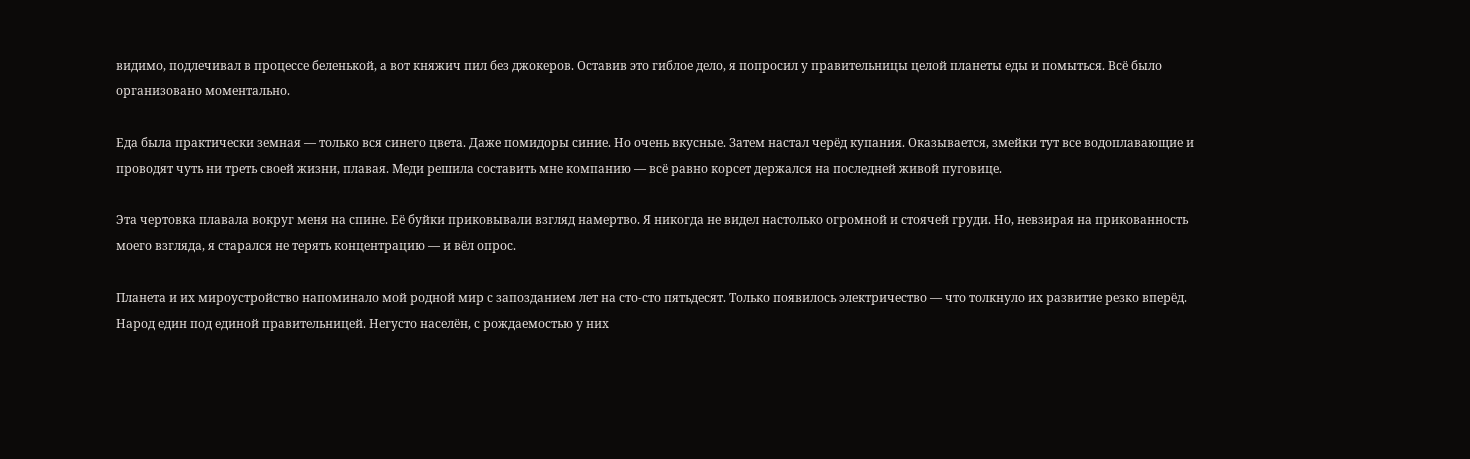видимо, подлечивал в процессе беленькой, а вот княжич пил без джокеров. Оставив это гиблое дело, я попросил у правительницы целой планеты еды и помыться. Всё было организовано моментально.

Еда была практически земная — только вся синего цвета. Даже помидоры синие. Но очень вкусные. Затем настал черёд купания. Оказывается, змейки тут все водоплавающие и проводят чуть ни треть своей жизни, плавая. Меди решила составить мне компанию — всё равно корсет держался на последней живой пуговице.

Эта чертовка плавала вокруг меня на спине. Её буйки приковывали взгляд намертво. Я никогда не видел настолько огромной и стоячей груди. Но, невзирая на прикованность моего взгляда, я старался не терять концентрацию — и вёл опрос.

Планета и их мироустройство напоминало мой родной мир с запозданием лет на сто-сто пятьдесят. Только появилось электричество — что толкнуло их развитие резко вперёд. Народ един под единой правительницей. Негусто населён, с рождаемостью у них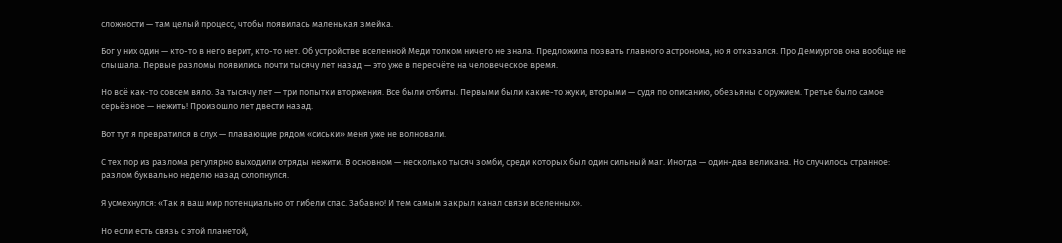сложности — там целый процесс, чтобы появилась маленькая змейка.

Бог у них один — кто-то в него верит, кто-то нет. Об устройстве вселенной Меди толком ничего не знала. Предложила позвать главного астронома, но я отказался. Про Демиургов она вообще не слышала. Первые разломы появились почти тысячу лет назад — это уже в пересчёте на человеческое время.

Но всё как-то совсем вяло. За тысячу лет — три попытки вторжения. Все были отбиты. Первыми были какие-то жуки, вторыми — судя по описанию, обезьяны с оружием. Третье было самое серьёзное — нежить! Произошло лет двести назад.

Вот тут я превратился в слух — плавающие рядом «сиськи» меня уже не волновали.

С тех пор из разлома регулярно выходили отряды нежити. В основном — несколько тысяч зомби, среди которых был один сильный маг. Иногда — один-два великана. Но случилось странное: разлом буквально неделю назад схлопнулся.

Я усмехнулся: «Так я ваш мир потенциально от гибели спас. Забавно! И тем самым закрыл канал связи вселенных».

Но если есть связь с этой планетой,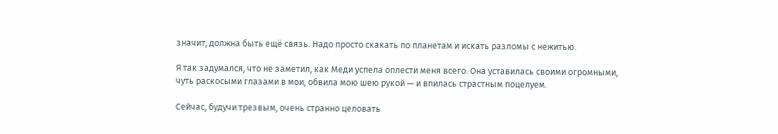значит, должна быть ещё связь. Надо просто скакать по планетам и искать разломы с нежитью.

Я так задумался, что не заметил, как Меди успела оплести меня всего. Она уставилась своими огромными, чуть раскосыми глазами в мои, обвила мою шею рукой — и впилась страстным поцелуем.

Сейчас, будучи трезвым, очень странно целовать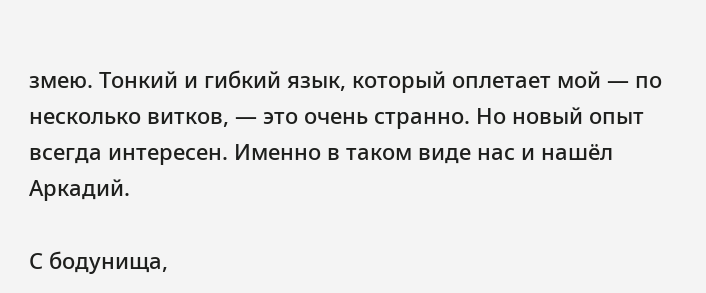змею. Тонкий и гибкий язык, который оплетает мой — по несколько витков, — это очень странно. Но новый опыт всегда интересен. Именно в таком виде нас и нашёл Аркадий.

С бодунища,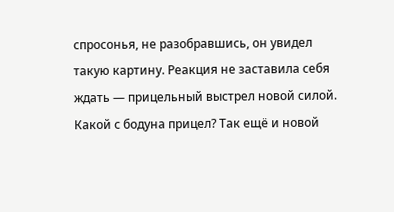спросонья, не разобравшись, он увидел такую картину. Реакция не заставила себя ждать — прицельный выстрел новой силой. Какой с бодуна прицел? Так ещё и новой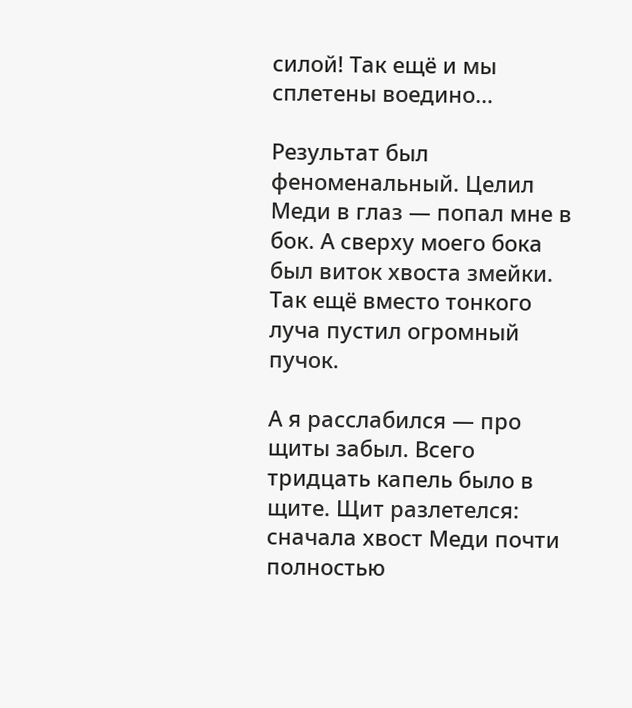силой! Так ещё и мы сплетены воедино…

Результат был феноменальный. Целил Меди в глаз — попал мне в бок. А сверху моего бока был виток хвоста змейки. Так ещё вместо тонкого луча пустил огромный пучок.

А я расслабился — про щиты забыл. Всего тридцать капель было в щите. Щит разлетелся: сначала хвост Меди почти полностью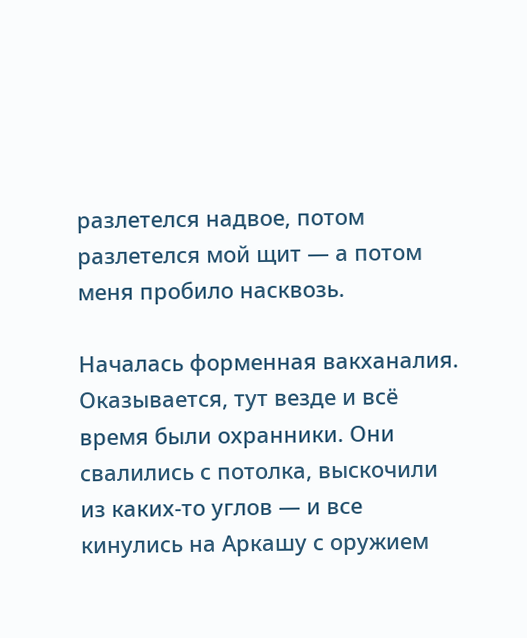разлетелся надвое, потом разлетелся мой щит — а потом меня пробило насквозь.

Началась форменная вакханалия. Оказывается, тут везде и всё время были охранники. Они свалились с потолка, выскочили из каких-то углов — и все кинулись на Аркашу с оружием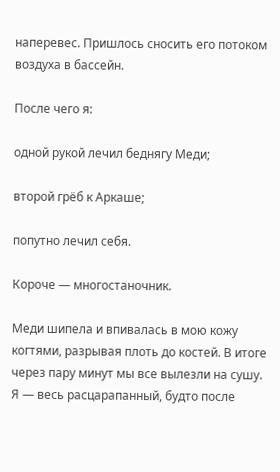наперевес. Пришлось сносить его потоком воздуха в бассейн.

После чего я:

одной рукой лечил беднягу Меди;

второй грёб к Аркаше;

попутно лечил себя.

Короче — многостаночник.

Меди шипела и впивалась в мою кожу когтями, разрывая плоть до костей. В итоге через пару минут мы все вылезли на сушу. Я — весь расцарапанный, будто после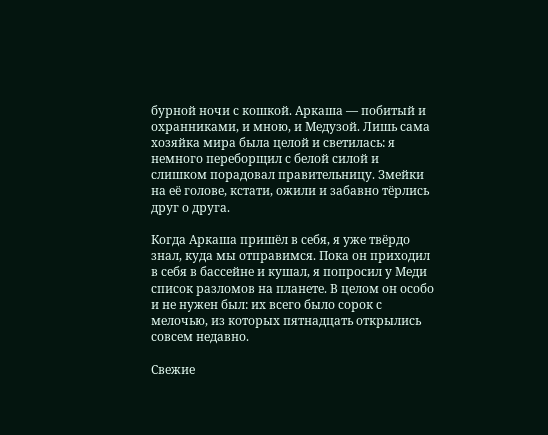бурной ночи с кошкой. Аркаша — побитый и охранниками, и мною, и Медузой. Лишь сама хозяйка мира была целой и светилась: я немного переборщил с белой силой и слишком порадовал правительницу. Змейки на её голове, кстати, ожили и забавно тёрлись друг о друга.

Когда Аркаша пришёл в себя, я уже твёрдо знал, куда мы отправимся. Пока он приходил в себя в бассейне и кушал, я попросил у Меди список разломов на планете. В целом он особо и не нужен был: их всего было сорок с мелочью, из которых пятнадцать открылись совсем недавно.

Свежие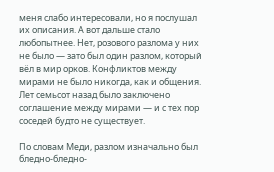меня слабо интересовали, но я послушал их описания. А вот дальше стало любопытнее. Нет, розового разлома у них не было — зато был один разлом, который вёл в мир орков. Конфликтов между мирами не было никогда, как и общения. Лет семьсот назад было заключено соглашение между мирами — и с тех пор соседей будто не существует.

По словам Меди, разлом изначально был бледно-бледно-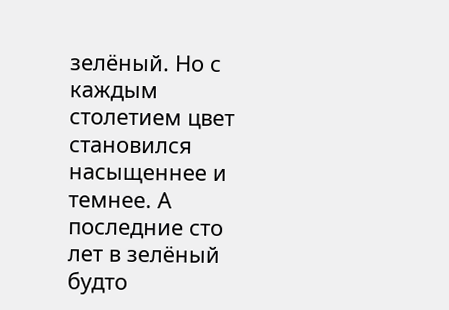зелёный. Но с каждым столетием цвет становился насыщеннее и темнее. А последние сто лет в зелёный будто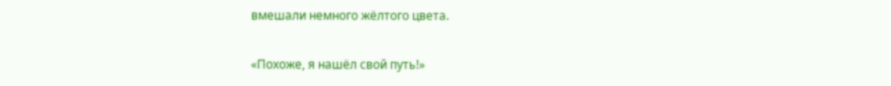вмешали немного жёлтого цвета.

«Похоже, я нашёл свой путь!»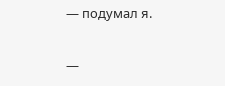— подумал я.

—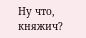Ну что, княжич?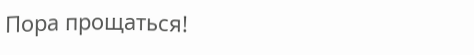Пора прощаться!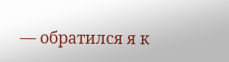— обратился я к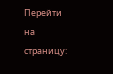Перейти на страницу: